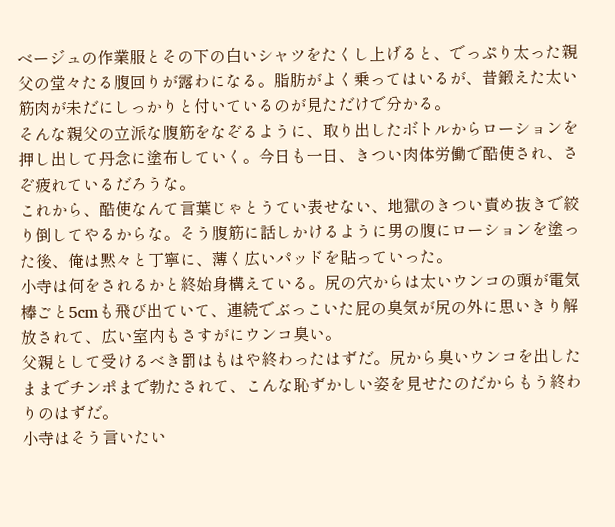ベージュの作業服とその下の白いシャツをたくし上げると、でっぷり太った親父の堂々たる腹回りが露わになる。脂肪がよく乗ってはいるが、昔鍛えた太い筋肉が未だにしっかりと付いているのが見ただけで分かる。
そんな親父の立派な腹筋をなぞるように、取り出したボトルからローションを押し出して丹念に塗布していく。今日も一日、きつい肉体労働で酷使され、さぞ疲れているだろうな。
これから、酷使なんて言葉じゃとうてい表せない、地獄のきつい責め抜きで絞り倒してやるからな。そう腹筋に話しかけるように男の腹にローションを塗った後、俺は黙々と丁寧に、薄く広いパッドを貼っていった。
小寺は何をされるかと終始身構えている。尻の穴からは太いウンコの頭が電気棒ごと5cmも飛び出ていて、連続でぶっこいた屁の臭気が尻の外に思いきり解放されて、広い室内もさすがにウンコ臭い。
父親として受けるべき罰はもはや終わったはずだ。尻から臭いウンコを出したままでチンポまで勃たされて、こんな恥ずかしい姿を見せたのだからもう終わりのはずだ。
小寺はそう言いたい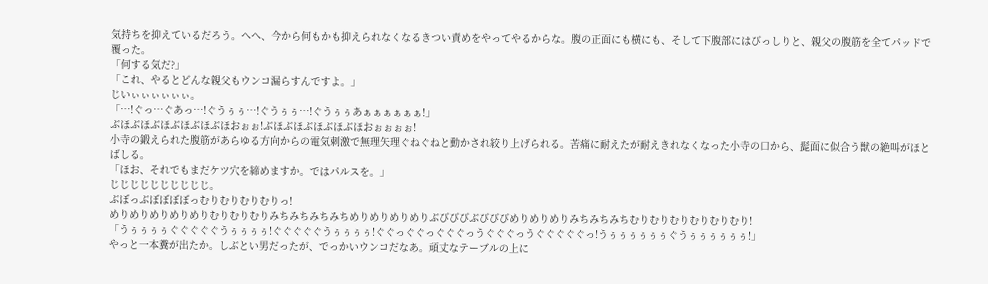気持ちを抑えているだろう。へへ、今から何もかも抑えられなくなるきつい責めをやってやるからな。腹の正面にも横にも、そして下腹部にはびっしりと、親父の腹筋を全てパッドで覆った。
「何する気だ?」
「これ、やるとどんな親父もウンコ漏らすんですよ。」
じいぃぃぃぃぃぃ。
「…!ぐっ…ぐあっ…!ぐうぅぅ…!ぐうぅぅ…!ぐうぅぅあぁぁぁぁぁぁ!」
ぶほぶほぶほぶほぶほぶほおぉぉ!ぶほぶほぶほぶほぶほおぉぉぉぉ!
小寺の鍛えられた腹筋があらゆる方向からの電気刺激で無理矢理ぐねぐねと動かされ絞り上げられる。苦痛に耐えたが耐えきれなくなった小寺の口から、髭面に似合う獣の絶叫がほとばしる。
「ほお、それでもまだケツ穴を締めますか。ではパルスを。」
じじじじじじじじじじ。
ぶぼっぶぼぼぼぼっむりむりむりむりっ!
めりめりめりめりめりむりむりむりみちみちみちみちめりめりめりめりぶびびびぶびびびめりめりめりみちみちみちむりむりむりむりむりむり!
「うぅぅぅぅぐぐぐぐぐうぅぅぅぅ!ぐぐぐぐぐうぅぅぅぅ!ぐぐっぐぐっぐぐぐっうぐぐぐっうぐぐぐぐぐっ!うぅぅぅぅぅぅぐうぅぅぅぅぅぅ!」
やっと一本糞が出たか。しぶとい男だったが、でっかいウンコだなあ。頑丈なテーブルの上に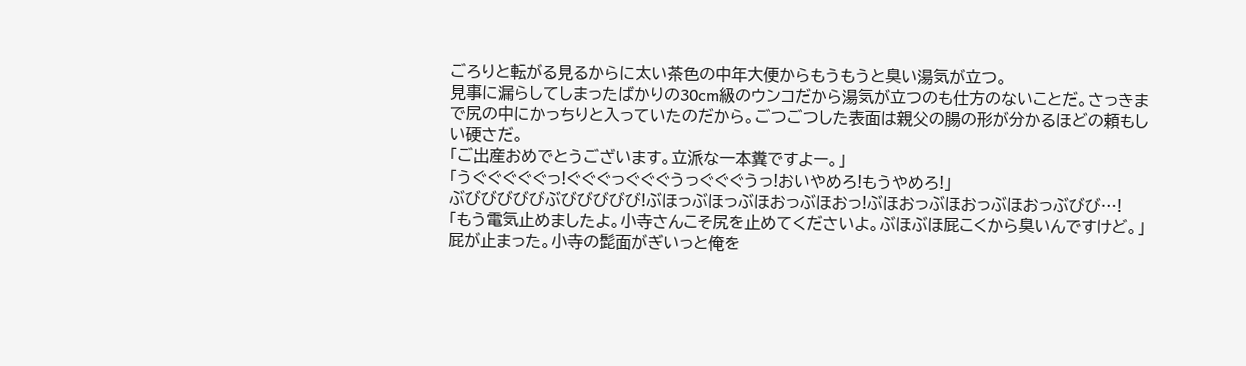ごろりと転がる見るからに太い茶色の中年大便からもうもうと臭い湯気が立つ。
見事に漏らしてしまったばかりの30cm級のウンコだから湯気が立つのも仕方のないことだ。さっきまで尻の中にかっちりと入っていたのだから。ごつごつした表面は親父の腸の形が分かるほどの頼もしい硬さだ。
「ご出産おめでとうございます。立派な一本糞ですよー。」
「うぐぐぐぐぐっ!ぐぐぐっぐぐぐうっぐぐぐうっ!おいやめろ!もうやめろ!」
ぶびびびびびぶびびびびび!ぶほっぶほっぶほおっぶほおっ!ぶほおっぶほおっぶほおっぶびび…!
「もう電気止めましたよ。小寺さんこそ尻を止めてくださいよ。ぶほぶほ屁こくから臭いんですけど。」
屁が止まった。小寺の髭面がぎいっと俺を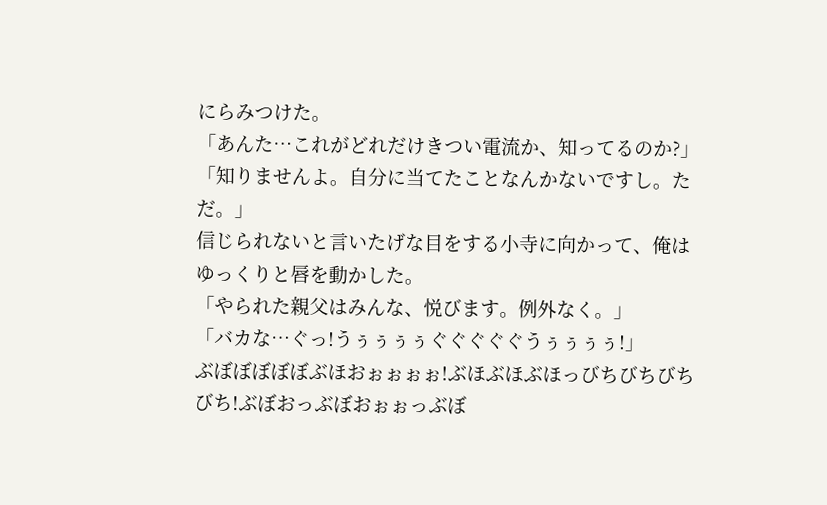にらみつけた。
「あんた…これがどれだけきつい電流か、知ってるのか?」
「知りませんよ。自分に当てたことなんかないですし。ただ。」
信じられないと言いたげな目をする小寺に向かって、俺はゆっくりと唇を動かした。
「やられた親父はみんな、悦びます。例外なく。」
「バカな…ぐっ!うぅぅぅぅぐぐぐぐぐうぅぅぅぅ!」
ぶぼぼぼぼぼぶほおぉぉぉぉ!ぶほぶほぶほっびちびちびちびち!ぶぼおっぶぼおぉぉっぶぼ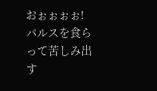おぉぉぉぉ!
パルスを食らって苦しみ出す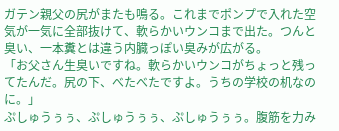ガテン親父の尻がまたも鳴る。これまでポンプで入れた空気が一気に全部抜けて、軟らかいウンコまで出た。つんと臭い、一本糞とは違う内臓っぽい臭みが広がる。
「お父さん生臭いですね。軟らかいウンコがちょっと残ってたんだ。尻の下、べたべたですよ。うちの学校の机なのに。」
ぷしゅうぅぅ、ぷしゅうぅぅ、ぷしゅうぅぅ。腹筋を力み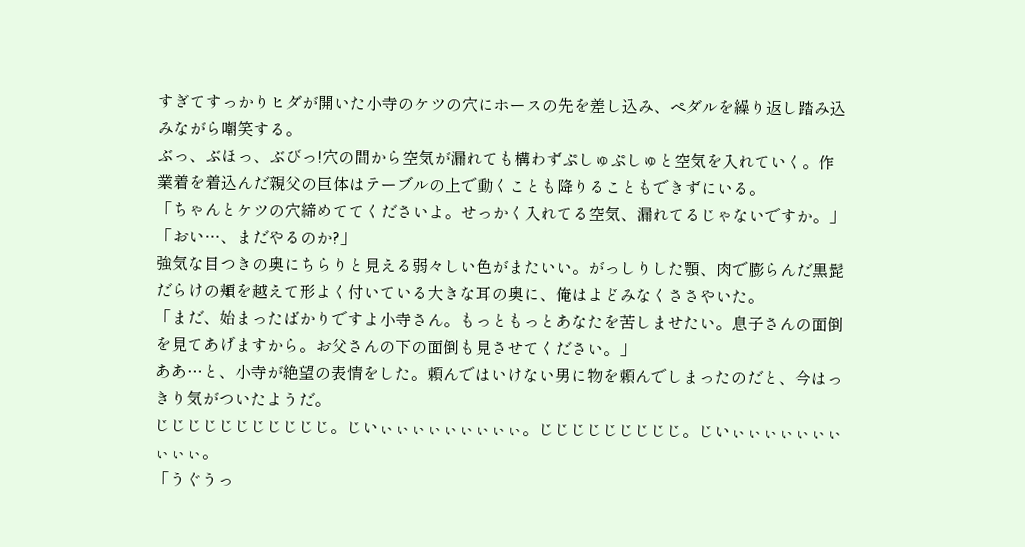すぎてすっかりヒダが開いた小寺のケツの穴にホースの先を差し込み、ペダルを繰り返し踏み込みながら嘲笑する。
ぶっ、ぶほっ、ぶびっ!穴の間から空気が漏れても構わずぷしゅぷしゅと空気を入れていく。作業着を着込んだ親父の巨体はテーブルの上で動くことも降りることもできずにいる。
「ちゃんとケツの穴締めててくださいよ。せっかく入れてる空気、漏れてるじゃないですか。」
「おい…、まだやるのか?」
強気な目つきの奥にちらりと見える弱々しい色がまたいい。がっしりした顎、肉で膨らんだ黒髭だらけの頬を越えて形よく付いている大きな耳の奥に、俺はよどみなくささやいた。
「まだ、始まったばかりですよ小寺さん。もっともっとあなたを苦しませたい。息子さんの面倒を見てあげますから。お父さんの下の面倒も見させてください。」
ああ…と、小寺が絶望の表情をした。頼んではいけない男に物を頼んでしまったのだと、今はっきり気がついたようだ。
じじじじじじじじじじじ。じいぃぃぃぃぃぃぃぃぃ。じじじじじじじじじ。じいぃぃぃぃぃぃぃぃぃぃ。
「うぐうっ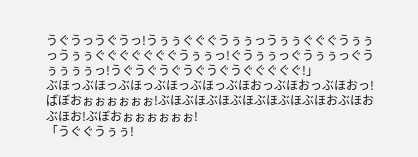うぐうっうぐうっ!うぅぅぐぐぐうぅぅっうぅぅぐぐぐうぅぅっうぅぅぐぐぐぐぐぐぐうぅぅっ!ぐうぅぅっぐうぅぅっぐうぅぅぅぅっ!うぐうぐうぐうぐうぐうぐぐぐぐぐ!」
ぶほっぶほっぶほっぶほっぶほっぶほおっぶほおっぶほおっ!ばぼおぉぉぉぉぉぉ!ぶほぶほぶほぶほぶほぶほぶほおぶほおぶほお!ぶぼおぉぉぉぉぉぉ!
「うぐぐうぅぅ!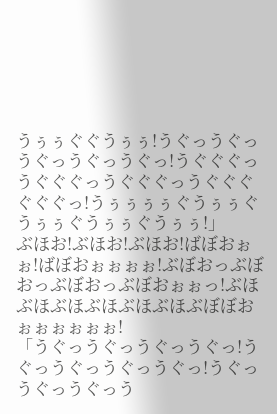うぅぅぐぐうぅぅ!うぐっうぐっうぐっうぐっうぐっ!うぐぐぐっうぐぐぐっうぐぐぐっうぐぐぐぐぐぐっ!うぅぅぅぅぐうぅぅぐうぅぅぐうぅぅぐうぅぅ!」
ぶほお!ぶほお!ぶほお!ばぼおぉぉ!ばぼおぉぉぉぉ!ぶぼおっぶぼおっぶぼおっぶぼおぉぉっ!ぶほぶほぶほぶほぶほぶほぶぼぼおぉぉぉぉぉぉ!
「うぐっうぐっうぐっうぐっ!うぐっうぐっうぐっうぐっ!うぐっうぐっうぐっう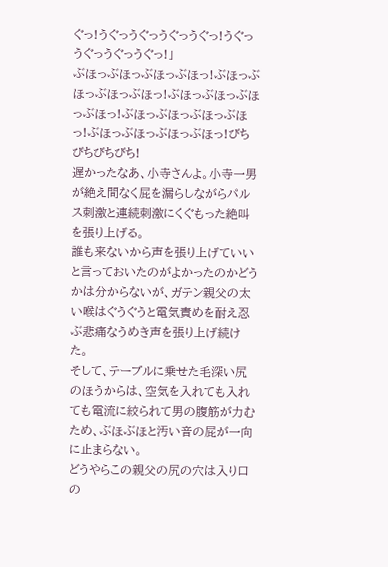ぐっ!うぐっうぐっうぐっうぐっ!うぐっうぐっうぐっうぐっ!」
ぶほっぶほっぶほっぶほっ!ぶほっぶほっぶほっぶほっ!ぶほっぶほっぶほっぶほっ!ぶほっぶほっぶほっぶほっ!ぶほっぶほっぶほっぶほっ!びちびちびちびち!
遅かったなあ、小寺さんよ。小寺一男が絶え間なく屁を漏らしながらパルス刺激と連続刺激にくぐもった絶叫を張り上げる。
誰も来ないから声を張り上げていいと言っておいたのがよかったのかどうかは分からないが、ガテン親父の太い喉はぐうぐうと電気責めを耐え忍ぶ悲痛なうめき声を張り上げ続けた。
そして、テーブルに乗せた毛深い尻のほうからは、空気を入れても入れても電流に絞られて男の腹筋が力むため、ぶほぶほと汚い音の屁が一向に止まらない。
どうやらこの親父の尻の穴は入り口の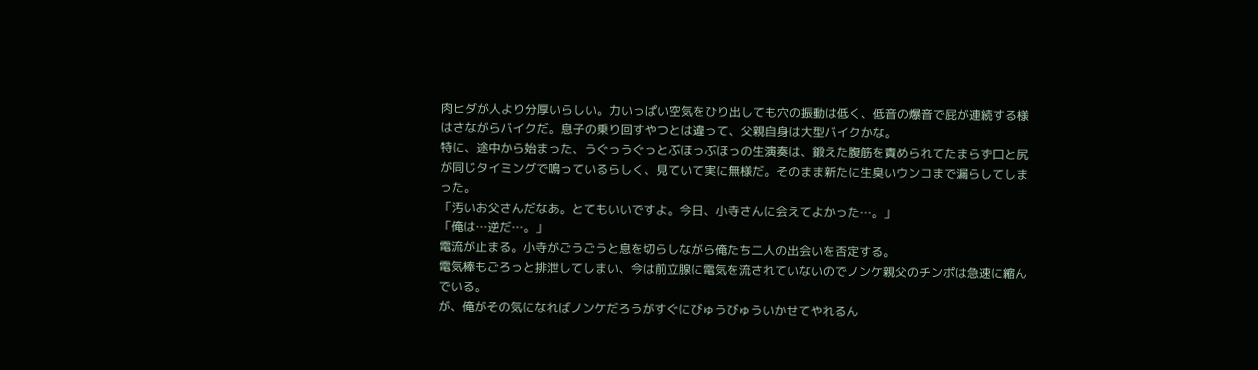肉ヒダが人より分厚いらしい。力いっぱい空気をひり出しても穴の振動は低く、低音の爆音で屁が連続する様はさながらバイクだ。息子の乗り回すやつとは違って、父親自身は大型バイクかな。
特に、途中から始まった、うぐっうぐっとぶほっぶほっの生演奏は、鍛えた腹筋を責められてたまらず口と尻が同じタイミングで鳴っているらしく、見ていて実に無様だ。そのまま新たに生臭いウンコまで漏らしてしまった。
「汚いお父さんだなあ。とてもいいですよ。今日、小寺さんに会えてよかった…。」
「俺は…逆だ…。」
電流が止まる。小寺がごうごうと息を切らしながら俺たち二人の出会いを否定する。
電気棒もごろっと排泄してしまい、今は前立腺に電気を流されていないのでノンケ親父のチンポは急速に縮んでいる。
が、俺がその気になればノンケだろうがすぐにびゅうびゅういかせてやれるん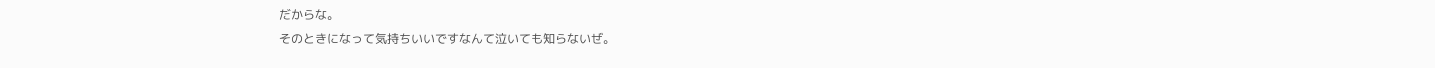だからな。
そのときになって気持ちいいですなんて泣いても知らないぜ。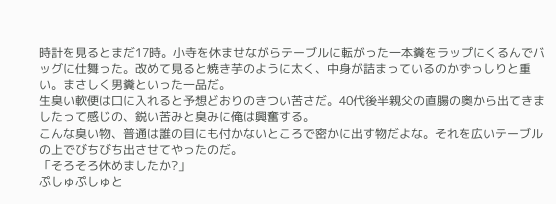時計を見るとまだ17時。小寺を休ませながらテーブルに転がった一本糞をラップにくるんでバッグに仕舞った。改めて見ると焼き芋のように太く、中身が詰まっているのかずっしりと重い。まさしく男糞といった一品だ。
生臭い軟便は口に入れると予想どおりのきつい苦さだ。40代後半親父の直腸の奥から出てきましたって感じの、鋭い苦みと臭みに俺は興奮する。
こんな臭い物、普通は誰の目にも付かないところで密かに出す物だよな。それを広いテーブルの上でびちびち出させてやったのだ。
「そろそろ休めましたか?」
ぷしゅぷしゅと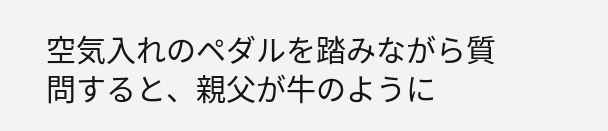空気入れのペダルを踏みながら質問すると、親父が牛のように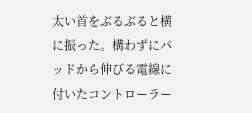太い首をぶるぶると横に振った。構わずにパッドから伸びる電線に付いたコントローラー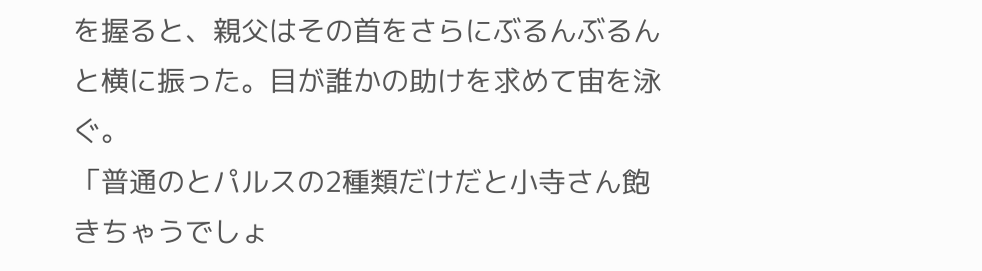を握ると、親父はその首をさらにぶるんぶるんと横に振った。目が誰かの助けを求めて宙を泳ぐ。
「普通のとパルスの2種類だけだと小寺さん飽きちゃうでしょ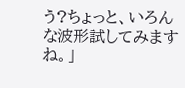う?ちょっと、いろんな波形試してみますね。」